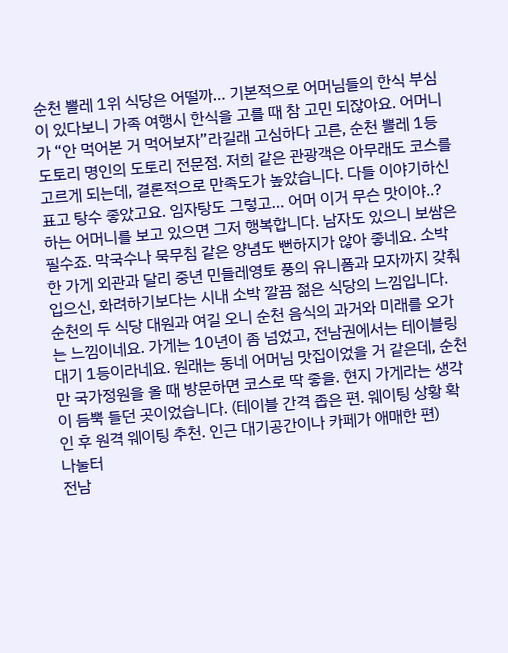순천 뽈레 1위 식당은 어떨까… 기본적으로 어머님들의 한식 부심이 있다보니 가족 여행시 한식을 고를 때 참 고민 되잖아요. 어머니가 “안 먹어본 거 먹어보자”라길래 고심하다 고른, 순천 뽈레 1등 도토리 명인의 도토리 전문점. 저희 같은 관광객은 아무래도 코스를 고르게 되는데, 결론적으로 만족도가 높았습니다. 다들 이야기하신 표고 탕수 좋았고요. 임자탕도 그렇고… 어머 이거 무슨 맛이야..? 하는 어머니를 보고 있으면 그저 행복합니다. 남자도 있으니 보쌈은 필수죠. 막국수나 묵무침 같은 양념도 뻔하지가 않아 좋네요. 소박한 가게 외관과 달리 중년 민들레영토 풍의 유니폼과 모자까지 갖춰 입으신, 화려하기보다는 시내 소박 깔끔 젊은 식당의 느낌입니다. 순천의 두 식당 대원과 여길 오니 순천 음식의 과거와 미래를 오가는 느낌이네요. 가게는 10년이 좀 넘었고, 전남권에서는 테이블링 대기 1등이라네요. 원래는 동네 어머님 맛집이었을 거 같은데, 순천만 국가정원을 올 때 방문하면 코스로 딱 좋을. 현지 가게라는 생각이 듬뿍 들던 곳이었습니다. (테이블 간격 좁은 편. 웨이팅 상황 확인 후 원격 웨이팅 추천. 인근 대기공간이나 카페가 애매한 편)
나눌터
전남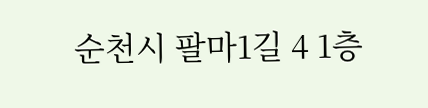순천시 팔마1길 4 1층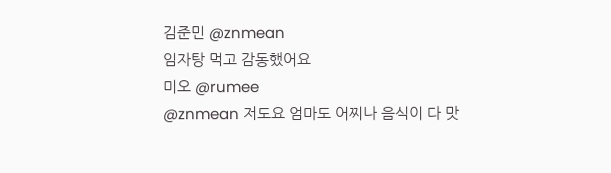김준민 @znmean
임자탕 먹고 감동했어요
미오 @rumee
@znmean 저도요 엄마도 어찌나 음식이 다 맛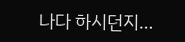나다 하시던지…